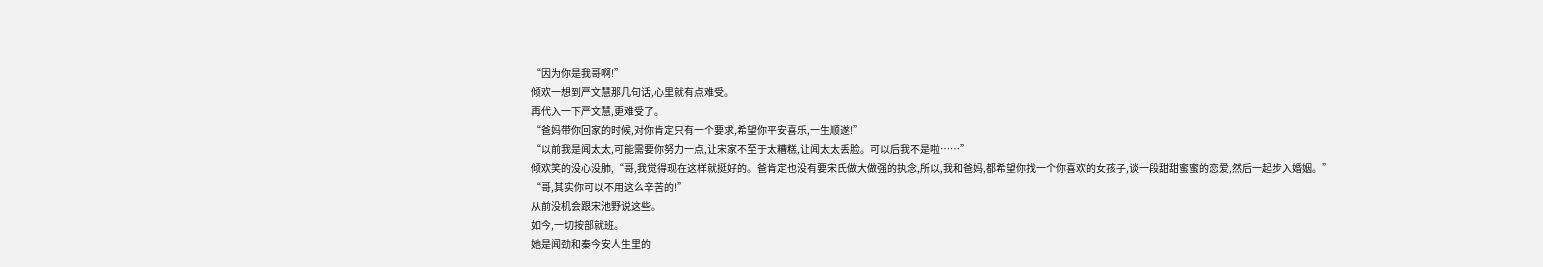“因为你是我哥啊!”
倾欢一想到严文慧那几句话,心里就有点难受。
再代入一下严文慧,更难受了。
“爸妈带你回家的时候,对你肯定只有一个要求,希望你平安喜乐,一生顺遂!”
“以前我是闻太太,可能需要你努力一点,让宋家不至于太糟糕,让闻太太丢脸。可以后我不是啦……”
倾欢笑的没心没肺,“哥,我觉得现在这样就挺好的。爸肯定也没有要宋氏做大做强的执念,所以,我和爸妈,都希望你找一个你喜欢的女孩子,谈一段甜甜蜜蜜的恋爱,然后一起步入婚姻。”
“哥,其实你可以不用这么辛苦的!”
从前没机会跟宋池野说这些。
如今,一切按部就班。
她是闻劲和秦今安人生里的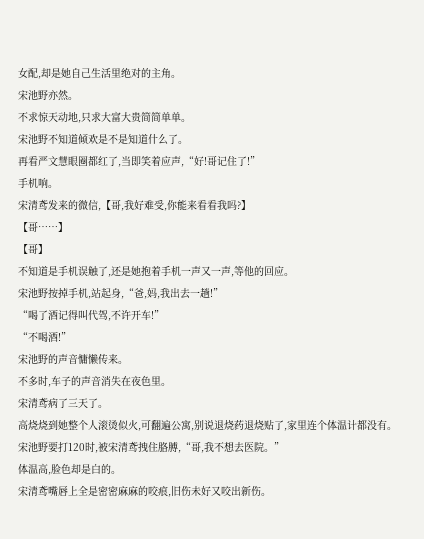女配,却是她自己生活里绝对的主角。
宋池野亦然。
不求惊天动地,只求大富大贵简简单单。
宋池野不知道倾欢是不是知道什么了。
再看严文慧眼圈都红了,当即笑着应声,“好!哥记住了!”
手机响。
宋清鸢发来的微信,【哥,我好难受,你能来看看我吗?】
【哥……】
【哥】
不知道是手机误触了,还是她抱着手机一声又一声,等他的回应。
宋池野按掉手机,站起身,“爸,妈,我出去一趟!”
“喝了酒记得叫代驾,不许开车!”
“不喝酒!”
宋池野的声音慵懒传来。
不多时,车子的声音消失在夜色里。
宋清鸢病了三天了。
高烧烧到她整个人滚烫似火,可翻遍公寓,别说退烧药退烧贴了,家里连个体温计都没有。
宋池野要打120时,被宋清鸢拽住胳膊,“哥,我不想去医院。”
体温高,脸色却是白的。
宋清鸢嘴唇上全是密密麻麻的咬痕,旧伤未好又咬出新伤。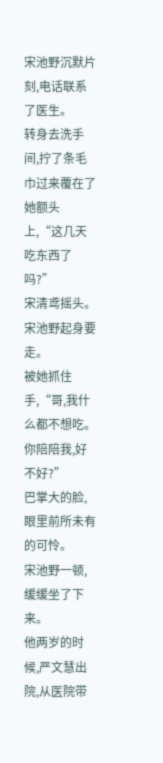宋池野沉默片刻,电话联系了医生。
转身去洗手间,拧了条毛巾过来覆在了她额头上,“这几天吃东西了吗?”
宋清鸢摇头。
宋池野起身要走。
被她抓住手,“哥,我什么都不想吃。你陪陪我,好不好?”
巴掌大的脸,眼里前所未有的可怜。
宋池野一顿,缓缓坐了下来。
他两岁的时候,严文慧出院,从医院带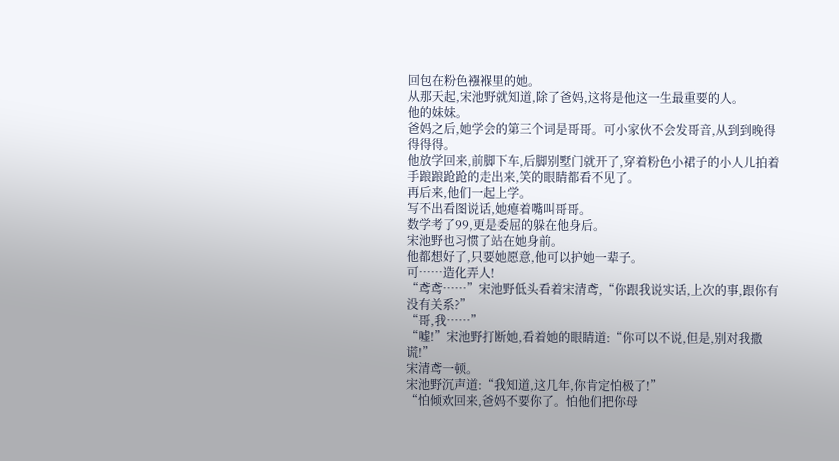回包在粉色襁褓里的她。
从那天起,宋池野就知道,除了爸妈,这将是他这一生最重要的人。
他的妹妹。
爸妈之后,她学会的第三个词是哥哥。可小家伙不会发哥音,从到到晚得得得得。
他放学回来,前脚下车,后脚别墅门就开了,穿着粉色小裙子的小人儿拍着手踉踉跄跄的走出来,笑的眼睛都看不见了。
再后来,他们一起上学。
写不出看图说话,她瘪着嘴叫哥哥。
数学考了99,更是委屈的躲在他身后。
宋池野也习惯了站在她身前。
他都想好了,只要她愿意,他可以护她一辈子。
可……造化弄人!
“鸢鸢……”宋池野低头看着宋清鸢,“你跟我说实话,上次的事,跟你有没有关系?”
“哥,我……”
“嘘!”宋池野打断她,看着她的眼睛道:“你可以不说,但是,别对我撒谎!”
宋清鸢一顿。
宋池野沉声道:“我知道,这几年,你肯定怕极了!”
“怕倾欢回来,爸妈不要你了。怕他们把你母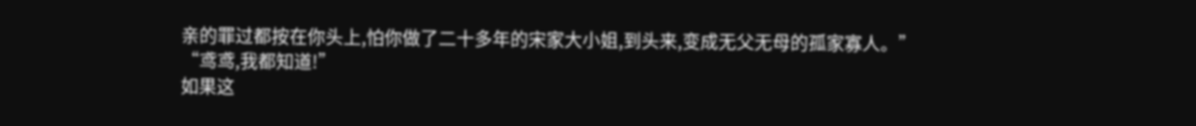亲的罪过都按在你头上,怕你做了二十多年的宋家大小姐,到头来,变成无父无母的孤家寡人。”
“鸢鸢,我都知道!”
如果这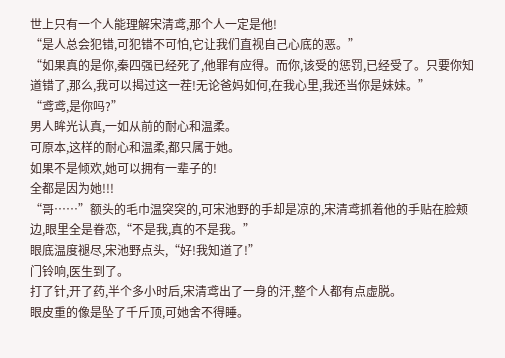世上只有一个人能理解宋清鸢,那个人一定是他!
“是人总会犯错,可犯错不可怕,它让我们直视自己心底的恶。”
“如果真的是你,秦四强已经死了,他罪有应得。而你,该受的惩罚,已经受了。只要你知道错了,那么,我可以揭过这一茬!无论爸妈如何,在我心里,我还当你是妹妹。”
“鸢鸢,是你吗?”
男人眸光认真,一如从前的耐心和温柔。
可原本,这样的耐心和温柔,都只属于她。
如果不是倾欢,她可以拥有一辈子的!
全都是因为她!!!
“哥……”额头的毛巾温突突的,可宋池野的手却是凉的,宋清鸢抓着他的手贴在脸颊边,眼里全是眷恋,“不是我,真的不是我。”
眼底温度褪尽,宋池野点头,“好!我知道了!”
门铃响,医生到了。
打了针,开了药,半个多小时后,宋清鸢出了一身的汗,整个人都有点虚脱。
眼皮重的像是坠了千斤顶,可她舍不得睡。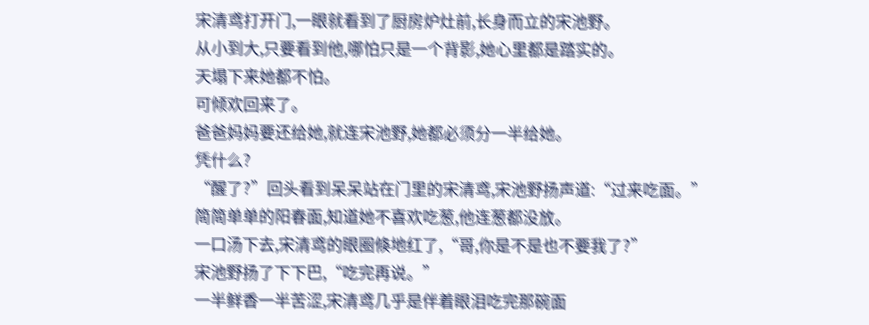宋清鸢打开门,一眼就看到了厨房炉灶前,长身而立的宋池野。
从小到大,只要看到他,哪怕只是一个背影,她心里都是踏实的。
天塌下来她都不怕。
可倾欢回来了。
爸爸妈妈要还给她,就连宋池野,她都必须分一半给她。
凭什么?
“醒了?”回头看到呆呆站在门里的宋清鸢,宋池野扬声道:“过来吃面。”
简简单单的阳春面,知道她不喜欢吃葱,他连葱都没放。
一口汤下去,宋清鸢的眼圈倏地红了,“哥,你是不是也不要我了?”
宋池野扬了下下巴,“吃完再说。”
一半鲜香一半苦涩,宋清鸢几乎是伴着眼泪吃完那碗面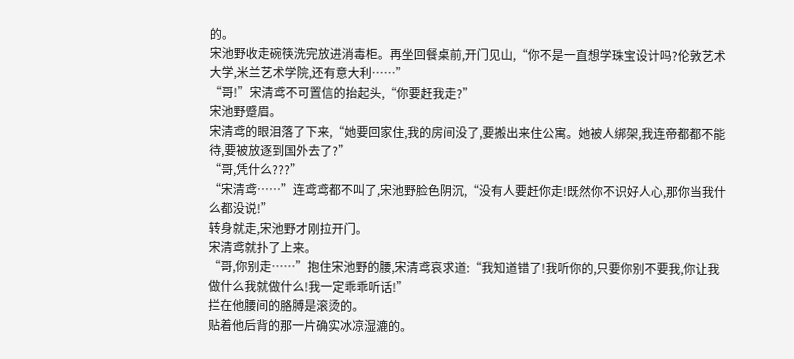的。
宋池野收走碗筷洗完放进消毒柜。再坐回餐桌前,开门见山,“你不是一直想学珠宝设计吗?伦敦艺术大学,米兰艺术学院,还有意大利……”
“哥!”宋清鸢不可置信的抬起头,“你要赶我走?”
宋池野蹙眉。
宋清鸢的眼泪落了下来,“她要回家住,我的房间没了,要搬出来住公寓。她被人绑架,我连帝都都不能待,要被放逐到国外去了?”
“哥,凭什么???”
“宋清鸢……”连鸢鸢都不叫了,宋池野脸色阴沉,“没有人要赶你走!既然你不识好人心,那你当我什么都没说!”
转身就走,宋池野才刚拉开门。
宋清鸢就扑了上来。
“哥,你别走……”抱住宋池野的腰,宋清鸢哀求道:“我知道错了!我听你的,只要你别不要我,你让我做什么我就做什么!我一定乖乖听话!”
拦在他腰间的胳膊是滚烫的。
贴着他后背的那一片确实冰凉湿漉的。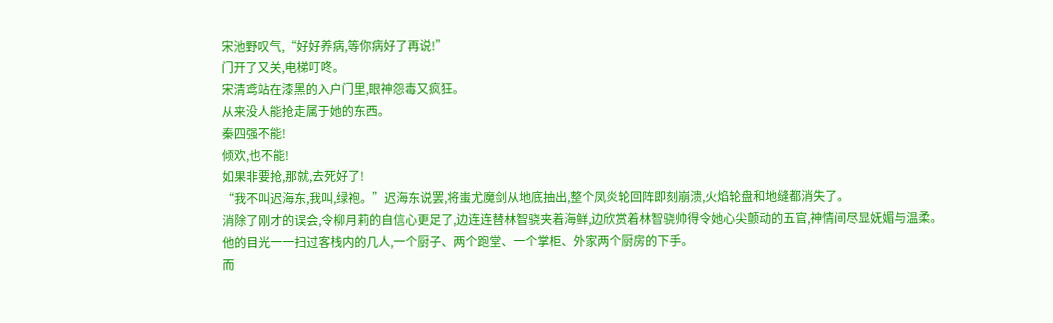宋池野叹气,“好好养病,等你病好了再说!”
门开了又关,电梯叮咚。
宋清鸢站在漆黑的入户门里,眼神怨毒又疯狂。
从来没人能抢走属于她的东西。
秦四强不能!
倾欢,也不能!
如果非要抢,那就,去死好了!
“我不叫迟海东,我叫,绿袍。”迟海东说罢,将蚩尤魔剑从地底抽出,整个凤炎轮回阵即刻崩溃,火焰轮盘和地缝都消失了。
消除了刚才的误会,令柳月莉的自信心更足了,边连连替林智骁夹着海鲜,边欣赏着林智骁帅得令她心尖颤动的五官,神情间尽显妩媚与温柔。
他的目光一一扫过客栈内的几人,一个厨子、两个跑堂、一个掌柜、外家两个厨房的下手。
而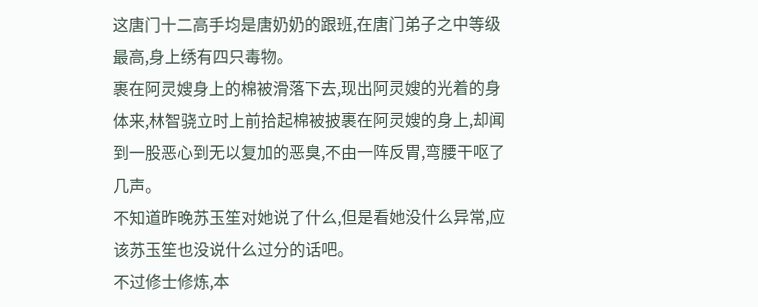这唐门十二高手均是唐奶奶的跟班,在唐门弟子之中等级最高,身上绣有四只毒物。
裹在阿灵嫂身上的棉被滑落下去,现出阿灵嫂的光着的身体来,林智骁立时上前拾起棉被披裹在阿灵嫂的身上,却闻到一股恶心到无以复加的恶臭,不由一阵反胃,弯腰干呕了几声。
不知道昨晚苏玉笙对她说了什么,但是看她没什么异常,应该苏玉笙也没说什么过分的话吧。
不过修士修炼,本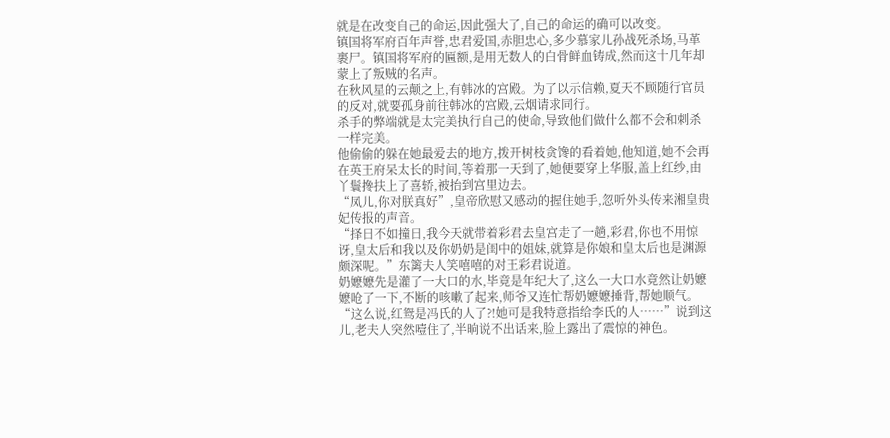就是在改变自己的命运,因此强大了,自己的命运的确可以改变。
镇国将军府百年声誉,忠君爱国,赤胆忠心,多少慕家儿孙战死杀场,马革裹尸。镇国将军府的匾额,是用无数人的白骨鲜血铸成,然而这十几年却蒙上了叛贼的名声。
在秋风星的云颠之上,有韩冰的宫殿。为了以示信赖,夏天不顾随行官员的反对,就要孤身前往韩冰的宫殿,云烟请求同行。
杀手的弊端就是太完美执行自己的使命,导致他们做什么都不会和刺杀一样完美。
他偷偷的躲在她最爱去的地方,拨开树枝贪馋的看着她,他知道,她不会再在英王府呆太长的时间,等着那一天到了,她便要穿上华服,盖上红纱,由丫鬟搀扶上了喜轿,被抬到宫里边去。
“凤儿,你对朕真好”,皇帝欣慰又感动的握住她手,忽听外头传来湘皇贵妃传报的声音。
“择日不如撞日,我今天就带着彩君去皇宫走了一趟,彩君,你也不用惊讶,皇太后和我以及你奶奶是闺中的姐妹,就算是你娘和皇太后也是渊源颇深呢。”东篱夫人笑嘻嘻的对王彩君说道。
奶嬷嬷先是灌了一大口的水,毕竟是年纪大了,这么一大口水竟然让奶嬷嬷呛了一下,不断的咳嗽了起来,师爷又连忙帮奶嬷嬷捶背,帮她顺气。
“这么说,红鸳是冯氏的人了?!她可是我特意指给李氏的人……”说到这儿,老夫人突然噎住了,半晌说不出话来,脸上露出了震惊的神色。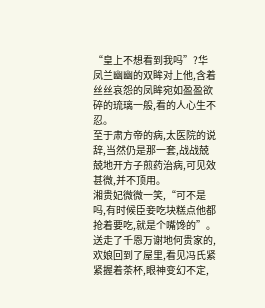“皇上不想看到我吗”?华凤兰幽幽的双眸对上他,含着丝丝哀怨的凤眸宛如盈盈欲碎的琉璃一般,看的人心生不忍。
至于肃方帝的病,太医院的说辞,当然仍是那一套,战战兢兢地开方子煎药治病,可见效甚微,并不顶用。
湘贵妃微微一笑,“可不是吗,有时候臣妾吃块糕点他都抢着要吃,就是个嘴馋的”。
送走了千恩万谢地何贵家的,欢娘回到了屋里,看见冯氏紧紧握着茶杯,眼神变幻不定,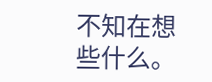不知在想些什么。